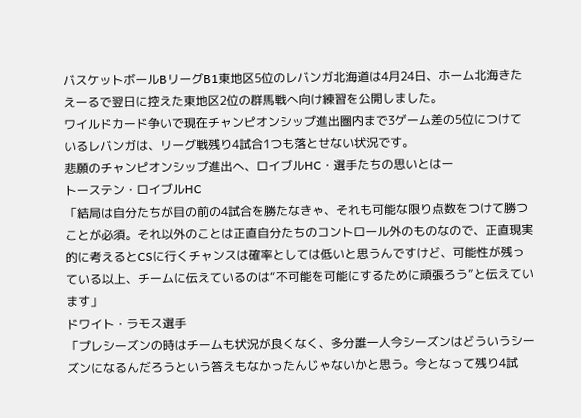バスケットボールBリーグB1東地区5位のレバンガ北海道は4月24日、ホーム北海きたえーるで翌日に控えた東地区2位の群馬戦へ向け練習を公開しました。
ワイルドカード争いで現在チャンピオンシップ進出圏内まで3ゲーム差の5位につけているレバンガは、リーグ戦残り4試合1つも落とせない状況です。
悲願のチャンピオンシップ進出へ、ロイブルHC・選手たちの思いとはー
トーステン・ロイブルHC
「結局は自分たちが目の前の4試合を勝たなきゃ、それも可能な限り点数をつけて勝つことが必須。それ以外のことは正直自分たちのコントロール外のものなので、正直現実的に考えるとCSに行くチャンスは確率としては低いと思うんですけど、可能性が残っている以上、チームに伝えているのは“不可能を可能にするために頑張ろう”と伝えています」
ドワイト・ラモス選手
「プレシーズンの時はチームも状況が良くなく、多分誰一人今シーズンはどういうシーズンになるんだろうという答えもなかったんじゃないかと思う。今となって残り4試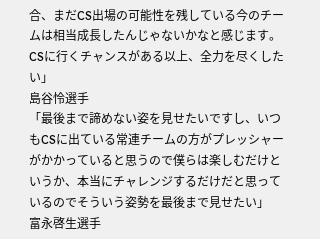合、まだCS出場の可能性を残している今のチームは相当成長したんじゃないかなと感じます。CSに行くチャンスがある以上、全力を尽くしたい」
島谷怜選手
「最後まで諦めない姿を見せたいですし、いつもCSに出ている常連チームの方がプレッシャーがかかっていると思うので僕らは楽しむだけというか、本当にチャレンジするだけだと思っているのでそういう姿勢を最後まで見せたい」
富永啓生選手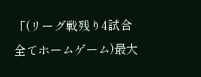「(リーグ戦残り4試合全てホームゲーム)最大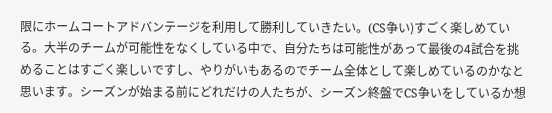限にホームコートアドバンテージを利用して勝利していきたい。(CS争い)すごく楽しめている。大半のチームが可能性をなくしている中で、自分たちは可能性があって最後の4試合を挑めることはすごく楽しいですし、やりがいもあるのでチーム全体として楽しめているのかなと思います。シーズンが始まる前にどれだけの人たちが、シーズン終盤でCS争いをしているか想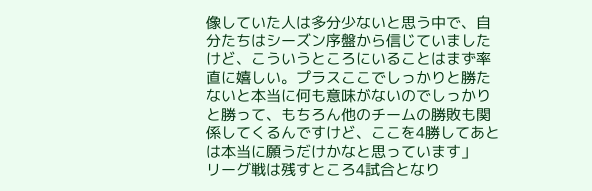像していた人は多分少ないと思う中で、自分たちはシーズン序盤から信じていましたけど、こういうところにいることはまず率直に嬉しい。プラスここでしっかりと勝たないと本当に何も意味がないのでしっかりと勝って、もちろん他のチームの勝敗も関係してくるんですけど、ここを4勝してあとは本当に願うだけかなと思っています」
リーグ戦は残すところ4試合となり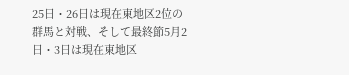25日・26日は現在東地区2位の群馬と対戦、そして最終節5月2日・3日は現在東地区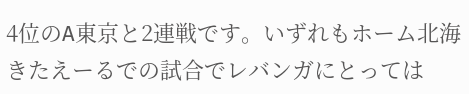4位のA東京と2連戦です。いずれもホーム北海きたえーるでの試合でレバンガにとっては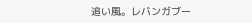追い風。レバンガブー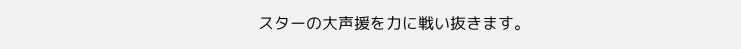スターの大声援を力に戦い抜きます。